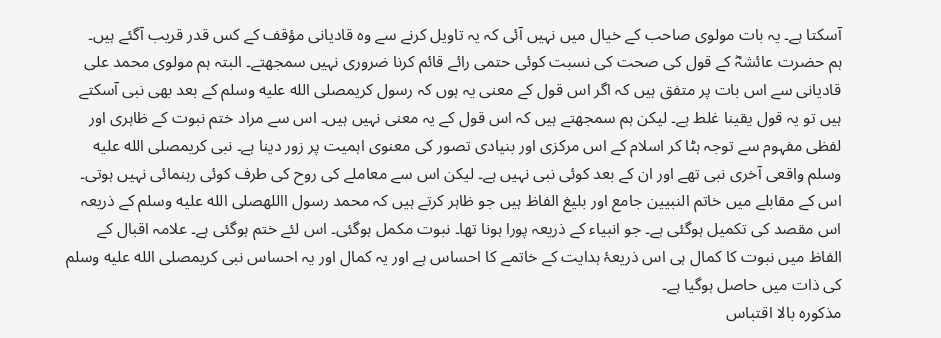آسکتا ہے۔ یہ بات مولوی صاحب کے خیال میں نہیں آئی کہ یہ تاویل کرنے سے وہ قادیانی مؤقف کے کس قدر قریب آگئے ہیں۔
ہم حضرت عائشہؓ کے قول کی صحت کی نسبت کوئی حتمی رائے قائم کرنا ضروری نہیں سمجھتے۔ البتہ ہم مولوی محمد علی قادیانی سے اس بات پر متفق ہیں کہ اگر اس قول کے معنی یہ ہوں کہ رسول کریمصلى الله عليه وسلم کے بعد بھی نبی آسکتے ہیں تو یہ قول یقینا غلط ہے۔ لیکن ہم سمجھتے ہیں کہ اس قول کے یہ معنی نہیں ہیں۔ اس سے مراد ختم نبوت کے ظاہری اور لفظی مفہوم سے توجہ ہٹا کر اسلام کے اس مرکزی اور بنیادی تصور کی معنوی اہمیت پر زور دینا ہے۔ نبی کریمصلى الله عليه وسلم واقعی آخری نبی تھے اور ان کے بعد کوئی نبی نہیں ہے۔ لیکن اس سے معاملے کی روح کی طرف کوئی رہنمائی نہیں ہوتی۔ اس کے مقابلے میں خاتم النبیین جامع اور بلیغ الفاظ ہیں جو ظاہر کرتے ہیں کہ محمد رسول االلهصلى الله عليه وسلم کے ذریعہ اس مقصد کی تکمیل ہوگئی ہے۔ جو انبیاء کے ذریعہ پورا ہونا تھا۔ نبوت مکمل ہوگئی۔ اس لئے ختم ہوگئی ہے۔ علامہ اقبال کے الفاظ میں نبوت کا کمال ہی اس ذریعۂ ہدایت کے خاتمے کا احساس ہے اور یہ کمال اور یہ احساس نبی کریمصلى الله عليه وسلم کی ذات میں حاصل ہوگیا ہے۔
مذکورہ بالا اقتباس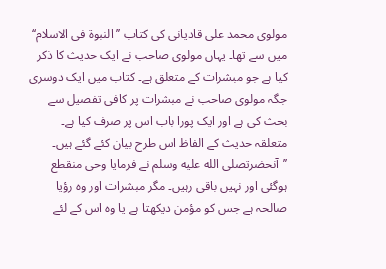مولوی محمد علی قادیانی کی کتاب ’’النبوۃ فی الاسلام‘‘ میں سے تھا۔ یہاں مولوی صاحب نے ایک حدیث کا ذکر کیا ہے جو مبشرات کے متعلق ہے۔ کتاب میں ایک دوسری جگہ مولوی صاحب نے مبشرات پر کافی تفصیل سے بحث کی ہے اور ایک پورا باب اس پر صرف کیا ہے۔ متعلقہ حدیث کے الفاظ اس طرح بیان کئے گئے ہیں۔
’’آنحضرتصلى الله عليه وسلم نے فرمایا وحی منقطع ہوگئی اور نہیں باقی رہیں۔ مگر مبشرات اور وہ رؤیا صالحہ ہے جس کو مؤمن دیکھتا ہے یا وہ اس کے لئے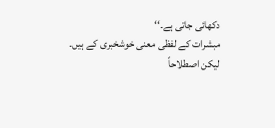دکھائی جاتی ہے۔‘‘
مبشرات کے لفظی معنی خوشخبری کے ہیں۔ لیکن اصطلاحاً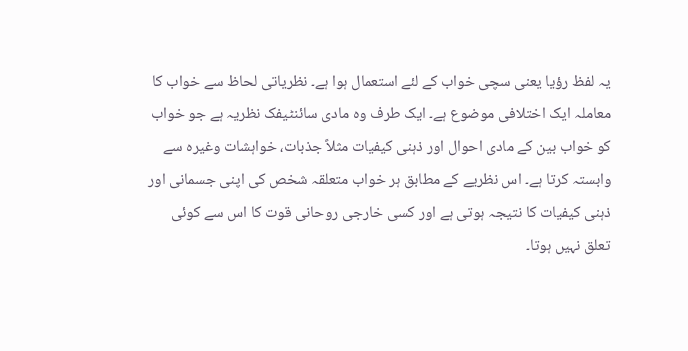یہ لفظ رؤیا یعنی سچی خواب کے لئے استعمال ہوا ہے۔ نظریاتی لحاظ سے خواب کا معاملہ ایک اختلافی موضوع ہے۔ ایک طرف وہ مادی سائنٹیفک نظریہ ہے جو خواب کو خواب بین کے مادی احوال اور ذہنی کیفیات مثلاً جذبات، خواہشات وغیرہ سے وابستہ کرتا ہے۔ اس نظریے کے مطابق ہر خواب متعلقہ شخص کی اپنی جسمانی اور ذہنی کیفیات کا نتیجہ ہوتی ہے اور کسی خارجی روحانی قوت کا اس سے کوئی تعلق نہیں ہوتا۔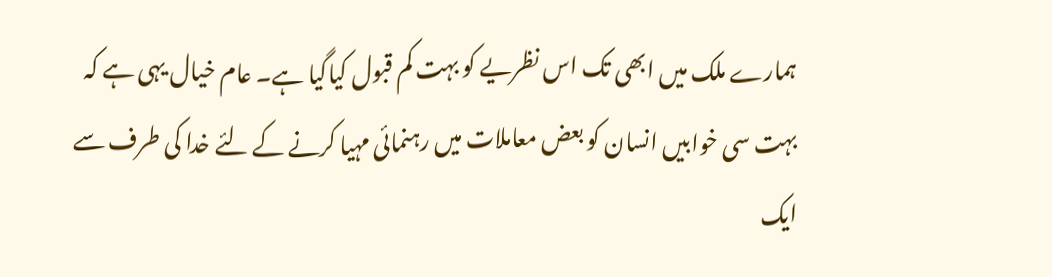ہمارے ملک میں ابھی تک اس نظریے کو بہت کم قبول کیاگیا ہے۔ عام خیال یہی ہے کہ بہت سی خوابیں انسان کو بعض معاملات میں رہنمائی مہیا کرنے کے لئے خدا کی طرف سے ایک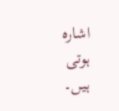اشارہ ہوتی ہیں۔